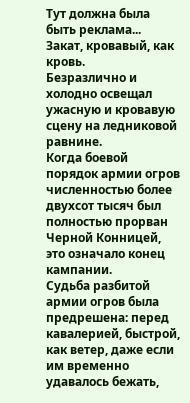Тут должна была быть реклама...
Закат, кровавый, как кровь.
Безразлично и холодно освещал ужасную и кровавую сцену на ледниковой равнине.
Когда боевой порядок армии огров численностью более двухсот тысяч был полностью прорван Черной Конницей, это означало конец кампании.
Судьба разбитой армии огров была предрешена: перед кавалерией, быстрой, как ветер, даже если им временно удавалось бежать,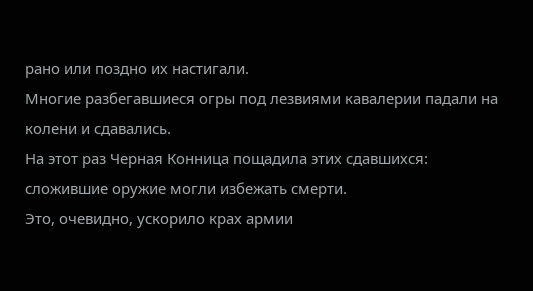рано или поздно их настигали.
Многие разбегавшиеся огры под лезвиями кавалерии падали на колени и сдавались.
На этот раз Черная Конница пощадила этих сдавшихся: сложившие оружие могли избежать смерти.
Это, очевидно, ускорило крах армии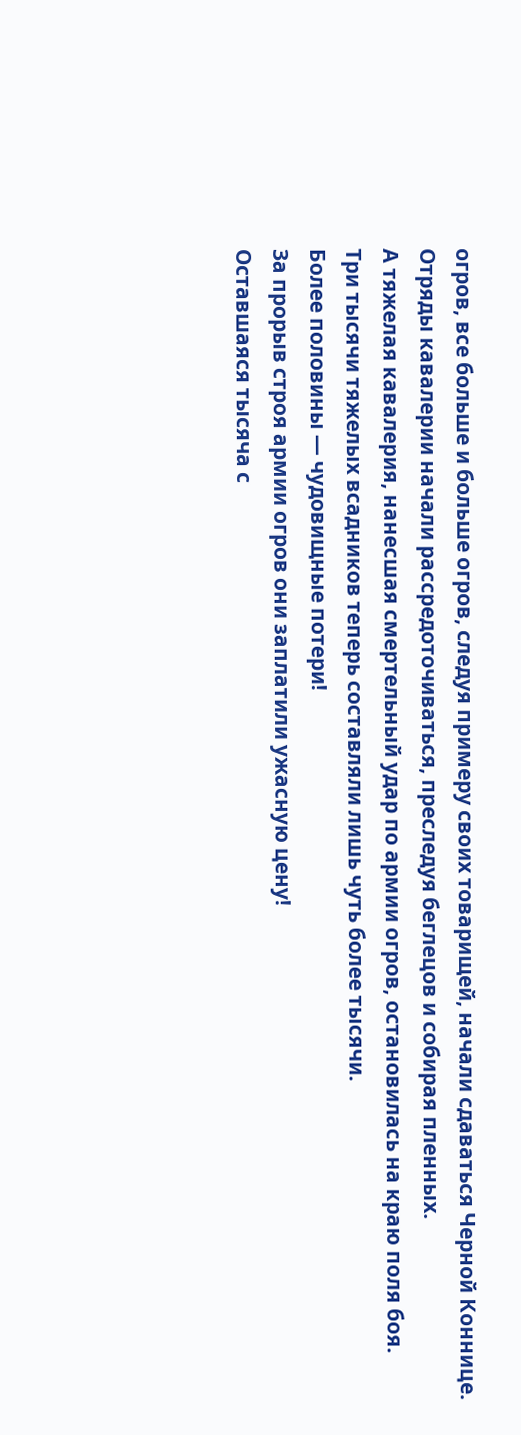огров, все больше и больше огров, следуя примеру своих товарищей, начали сдаваться Черной Коннице.
Отряды кавалерии начали рассредоточиваться, преследуя беглецов и собирая пленных.
А тяжелая кавалерия, нанесшая смертельный удар по армии огров, остановилась на краю поля боя.
Три тысячи тяжелых всадников теперь составляли лишь чуть более тысячи.
Более половины — чудовищные потери!
За прорыв строя армии огров они заплатили ужасную цену!
Оставшаяся тысяча с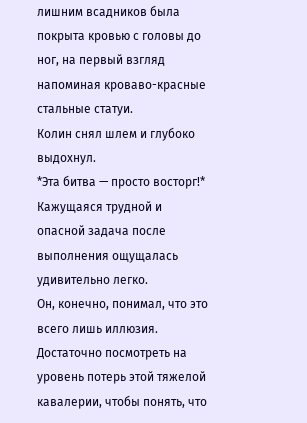лишним всадников была покрыта кровью с головы до ног, на первый взгляд напоминая кроваво-красные стальные статуи.
Колин снял шлем и глубоко выдохнул.
*Эта битва — просто восторг!*
Кажущаяся трудной и опасной задача после выполнения ощущалась удивительно легко.
Он, конечно, понимал, что это всего лишь иллюзия.
Достаточно посмотреть на уровень потерь этой тяжелой кавалерии, чтобы понять, что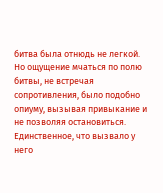битва была отнюдь не легкой.
Но ощущение мчаться по полю битвы, не встречая сопротивления, было подобно опиуму, вызывая привыкание и не позволяя остановиться.
Единственное, что вызвало у него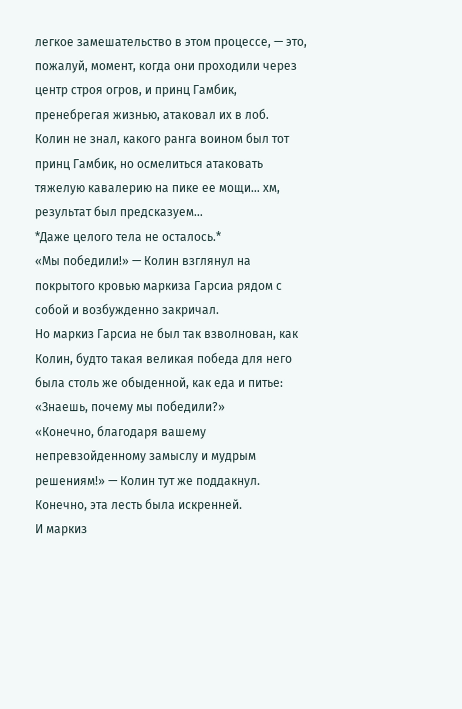легкое замешательство в этом процессе, — это, пожалуй, момент, когда они проходили через центр строя огров, и принц Гамбик, пренебрегая жизнью, атаковал их в лоб.
Колин не знал, какого ранга воином был тот принц Гамбик, но осмелиться атаковать тяжелую кавалерию на пике ее мощи… хм, результат был предсказуем…
*Даже целого тела не осталось.*
«Мы победили!» — Колин взглянул на покрытого кровью маркиза Гарсиа рядом с собой и возбужденно закричал.
Но маркиз Гарсиа не был так взволнован, как Колин, будто такая великая победа для него была столь же обыденной, как еда и питье:
«Знаешь, почему мы победили?»
«Конечно, благодаря вашему непревзойденному замыслу и мудрым решениям!» — Колин тут же поддакнул.
Конечно, эта лесть была искренней.
И маркиз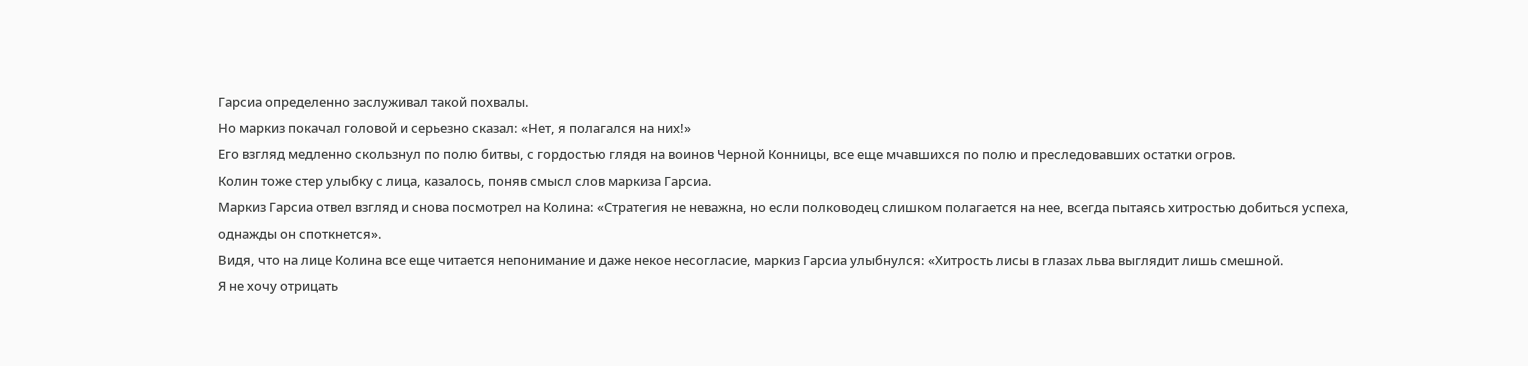Гарсиа определенно заслуживал такой похвалы.
Но маркиз покачал головой и серьезно сказал: «Нет, я полагался на них!»
Его взгляд медленно скользнул по полю битвы, с гордостью глядя на воинов Черной Конницы, все еще мчавшихся по полю и преследовавших остатки огров.
Колин тоже стер улыбку с лица, казалось, поняв смысл слов маркиза Гарсиа.
Маркиз Гарсиа отвел взгляд и снова посмотрел на Колина: «Стратегия не неважна, но если полководец слишком полагается на нее, всегда пытаясь хитростью добиться успеха, однажды он споткнется».
Видя, что на лице Колина все еще читается непонимание и даже некое несогласие, маркиз Гарсиа улыбнулся: «Хитрость лисы в глазах льва выглядит лишь смешной.
Я не хочу отрицать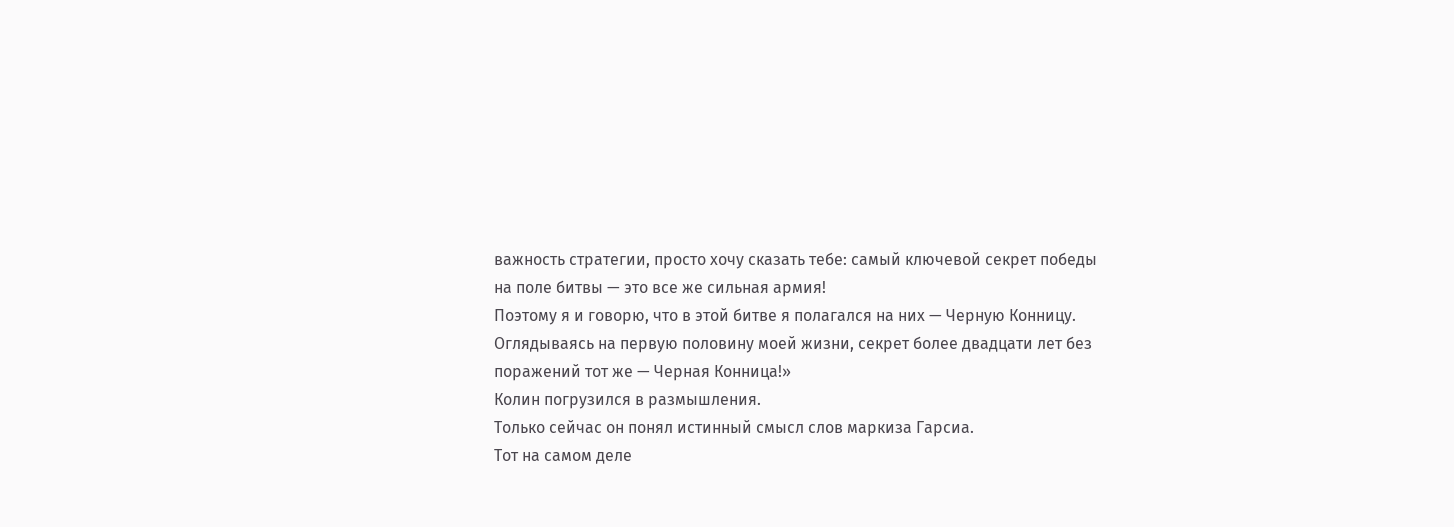важность стратегии, просто хочу сказать тебе: самый ключевой секрет победы на поле битвы — это все же сильная армия!
Поэтому я и говорю, что в этой битве я полагался на них — Черную Конницу.
Оглядываясь на первую половину моей жизни, секрет более двадцати лет без поражений тот же — Черная Конница!»
Колин погрузился в размышления.
Только сейчас он понял истинный смысл слов маркиза Гарсиа.
Тот на самом деле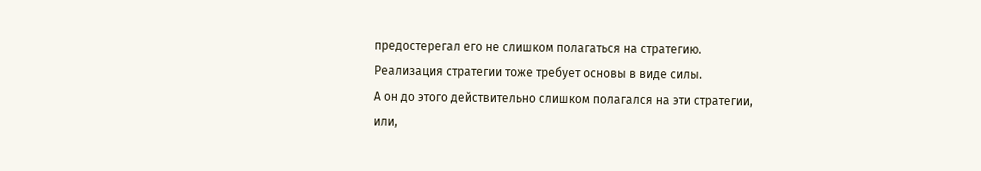предостерегал его не слишком полагаться на стратегию.
Реализация стратегии тоже требует основы в виде силы.
А он до этого действительно слишком полагался на эти стратегии, или,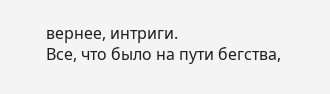вернее, интриги.
Все, что было на пути бегства,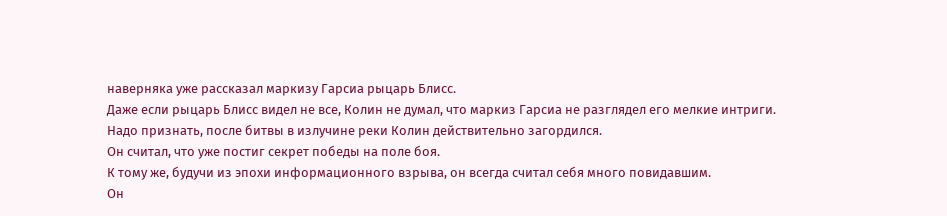наверняка уже рассказал маркизу Гарсиа рыцарь Блисс.
Даже если рыцарь Блисс видел не все, Колин не думал, что маркиз Гарсиа не разглядел его мелкие интриги.
Надо признать, после битвы в излучине реки Колин действительно загордился.
Он считал, что уже постиг секрет победы на поле боя.
К тому же, будучи из эпохи информационного взрыва, он всегда считал себя много повидавшим.
Он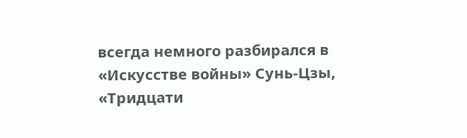всегда немного разбирался в «Искусстве войны» Сунь-Цзы, «Тридцати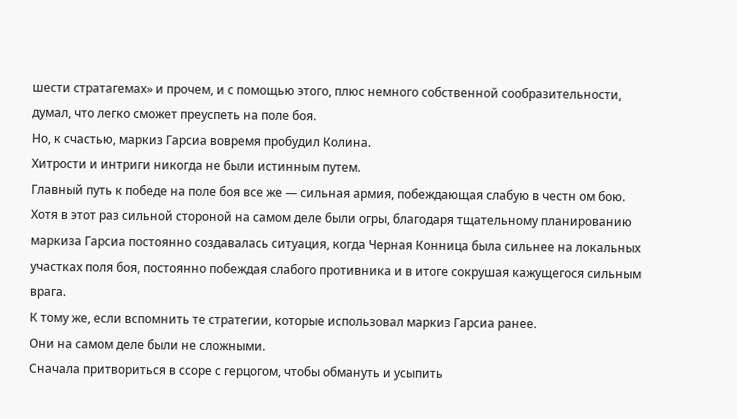шести стратагемах» и прочем, и с помощью этого, плюс немного собственной сообразительности, думал, что легко сможет преуспеть на поле боя.
Но, к счастью, маркиз Гарсиа вовремя пробудил Колина.
Хитрости и интриги никогда не были истинным путем.
Главный путь к победе на поле боя все же — сильная армия, побеждающая слабую в честн ом бою.
Хотя в этот раз сильной стороной на самом деле были огры, благодаря тщательному планированию маркиза Гарсиа постоянно создавалась ситуация, когда Черная Конница была сильнее на локальных участках поля боя, постоянно побеждая слабого противника и в итоге сокрушая кажущегося сильным врага.
К тому же, если вспомнить те стратегии, которые использовал маркиз Гарсиа ранее.
Они на самом деле были не сложными.
Сначала притвориться в ссоре с герцогом, чтобы обмануть и усыпить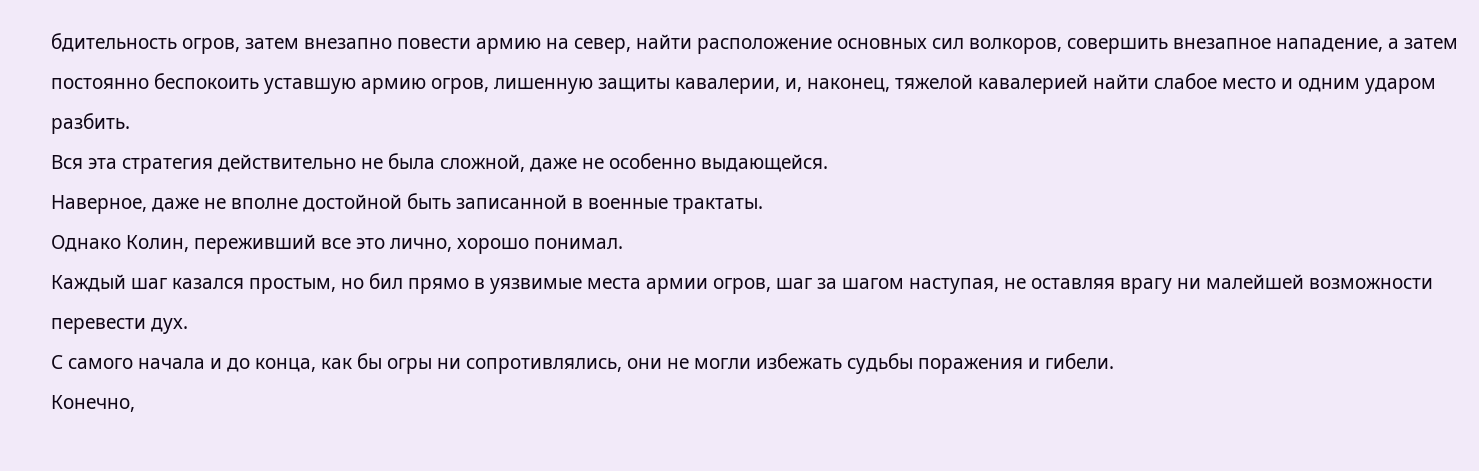бдительность огров, затем внезапно повести армию на север, найти расположение основных сил волкоров, совершить внезапное нападение, а затем постоянно беспокоить уставшую армию огров, лишенную защиты кавалерии, и, наконец, тяжелой кавалерией найти слабое место и одним ударом разбить.
Вся эта стратегия действительно не была сложной, даже не особенно выдающейся.
Наверное, даже не вполне достойной быть записанной в военные трактаты.
Однако Колин, переживший все это лично, хорошо понимал.
Каждый шаг казался простым, но бил прямо в уязвимые места армии огров, шаг за шагом наступая, не оставляя врагу ни малейшей возможности перевести дух.
С самого начала и до конца, как бы огры ни сопротивлялись, они не могли избежать судьбы поражения и гибели.
Конечно,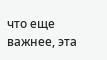что еще важнее, эта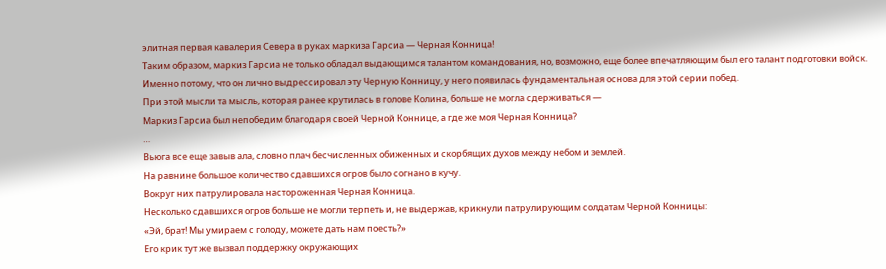элитная первая кавалерия Севера в руках маркиза Гарсиа — Черная Конница!
Таким образом, маркиз Гарсиа не только обладал выдающимся талантом командования, но, возможно, еще более впечатляющим был его талант подготовки войск.
Именно потому, что он лично выдрессировал эту Черную Конницу, у него появилась фундаментальная основа для этой серии побед.
При этой мысли та мысль, которая ранее крутилась в голове Колина, больше не могла сдерживаться —
Маркиз Гарсиа был непобедим благодаря своей Черной Коннице, а где же моя Черная Конница?
…
Вьюга все еще завыв ала, словно плач бесчисленных обиженных и скорбящих духов между небом и землей.
На равнине большое количество сдавшихся огров было согнано в кучу.
Вокруг них патрулировала настороженная Черная Конница.
Несколько сдавшихся огров больше не могли терпеть и, не выдержав, крикнули патрулирующим солдатам Черной Конницы:
«Эй, брат! Мы умираем с голоду, можете дать нам поесть?»
Его крик тут же вызвал поддержку окружающих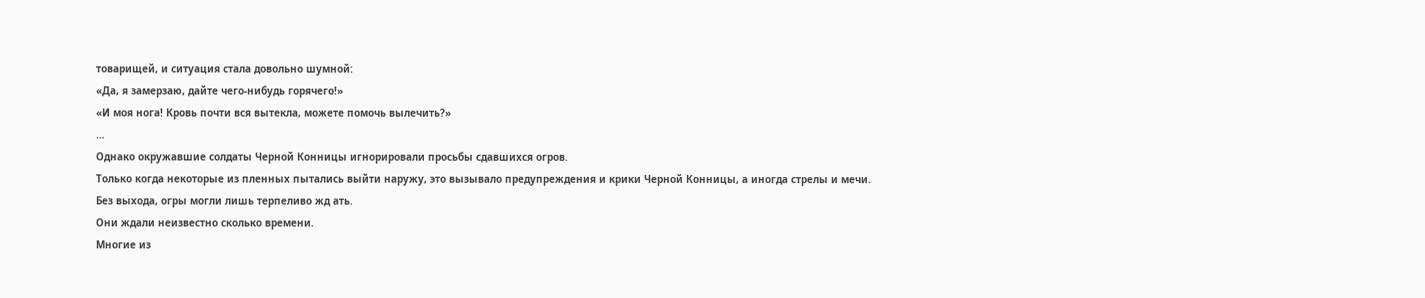товарищей, и ситуация стала довольно шумной:
«Да, я замерзаю, дайте чего-нибудь горячего!»
«И моя нога! Кровь почти вся вытекла, можете помочь вылечить?»
…
Однако окружавшие солдаты Черной Конницы игнорировали просьбы сдавшихся огров.
Только когда некоторые из пленных пытались выйти наружу, это вызывало предупреждения и крики Черной Конницы, а иногда стрелы и мечи.
Без выхода, огры могли лишь терпеливо жд ать.
Они ждали неизвестно сколько времени.
Многие из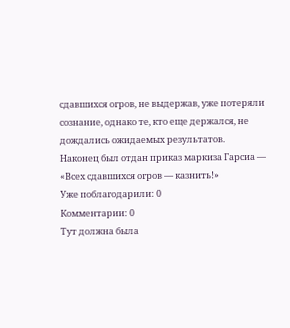сдавшихся огров, не выдержав, уже потеряли сознание, однако те, кто еще держался, не дождались ожидаемых результатов.
Наконец был отдан приказ маркиза Гарсиа —
«Всех сдавшихся огров — казнить!»
Уже поблагодарили: 0
Комментарии: 0
Тут должна была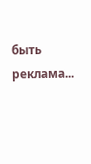быть реклама...